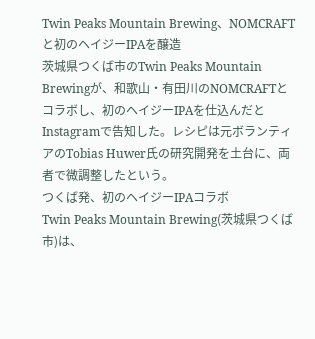Twin Peaks Mountain Brewing、NOMCRAFTと初のヘイジーIPAを醸造
茨城県つくば市のTwin Peaks Mountain Brewingが、和歌山・有田川のNOMCRAFTとコラボし、初のヘイジーIPAを仕込んだとInstagramで告知した。レシピは元ボランティアのTobias Huwer氏の研究開発を土台に、両者で微調整したという。
つくば発、初のヘイジーIPAコラボ
Twin Peaks Mountain Brewing(茨城県つくば市)は、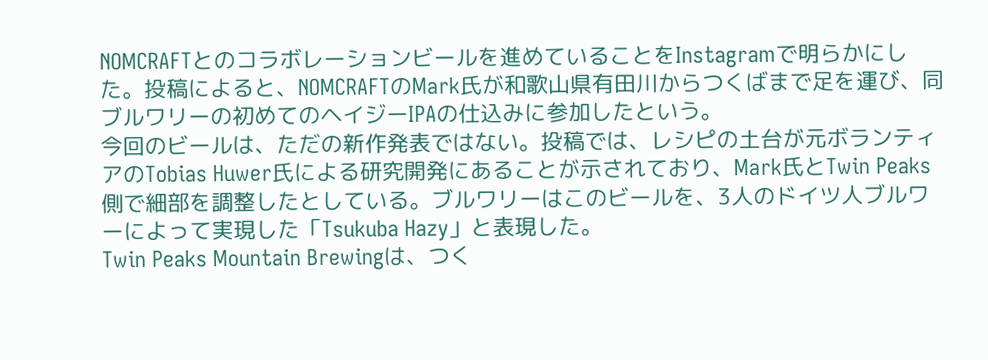NOMCRAFTとのコラボレーションビールを進めていることをInstagramで明らかにした。投稿によると、NOMCRAFTのMark氏が和歌山県有田川からつくばまで足を運び、同ブルワリーの初めてのヘイジーIPAの仕込みに参加したという。
今回のビールは、ただの新作発表ではない。投稿では、レシピの土台が元ボランティアのTobias Huwer氏による研究開発にあることが示されており、Mark氏とTwin Peaks側で細部を調整したとしている。ブルワリーはこのビールを、3人のドイツ人ブルワーによって実現した「Tsukuba Hazy」と表現した。
Twin Peaks Mountain Brewingは、つく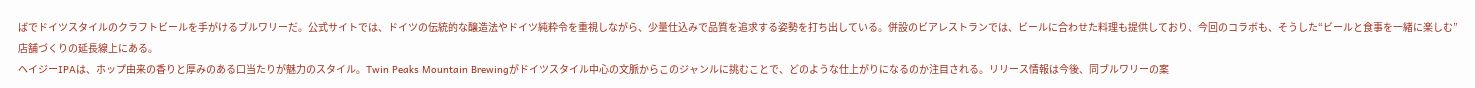ばでドイツスタイルのクラフトビールを手がけるブルワリーだ。公式サイトでは、ドイツの伝統的な醸造法やドイツ純粋令を重視しながら、少量仕込みで品質を追求する姿勢を打ち出している。併設のビアレストランでは、ビールに合わせた料理も提供しており、今回のコラボも、そうした“ビールと食事を一緒に楽しむ”店舗づくりの延長線上にある。
ヘイジーIPAは、ホップ由来の香りと厚みのある口当たりが魅力のスタイル。Twin Peaks Mountain Brewingがドイツスタイル中心の文脈からこのジャンルに挑むことで、どのような仕上がりになるのか注目される。リリース情報は今後、同ブルワリーの案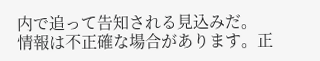内で追って告知される見込みだ。
情報は不正確な場合があります。正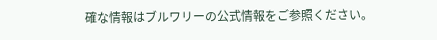確な情報はブルワリーの公式情報をご参照ください。